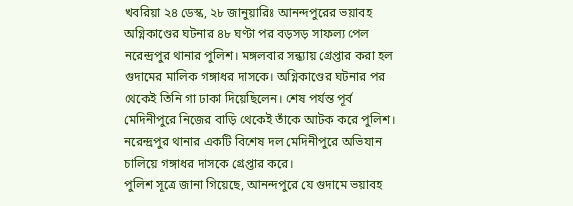খবরিয়া ২৪ ডেস্ক, ২৮ জানুয়ারিঃ আনন্দপুরের ভয়াবহ অগ্নিকাণ্ডের ঘটনার ৪৮ ঘণ্টা পর বড়সড় সাফল্য পেল নরেন্দ্রপুর থানার পুলিশ। মঙ্গলবার সন্ধ্যায় গ্রেপ্তার করা হল গুদামের মালিক গঙ্গাধর দাসকে। অগ্নিকাণ্ডের ঘটনার পর থেকেই তিনি গা ঢাকা দিয়েছিলেন। শেষ পর্যন্ত পূর্ব মেদিনীপুরে নিজের বাড়ি থেকেই তাঁকে আটক করে পুলিশ। নরেন্দ্রপুর থানার একটি বিশেষ দল মেদিনীপুরে অভিযান চালিয়ে গঙ্গাধর দাসকে গ্রেপ্তার করে।
পুলিশ সূত্রে জানা গিয়েছে, আনন্দপুরে যে গুদামে ভয়াবহ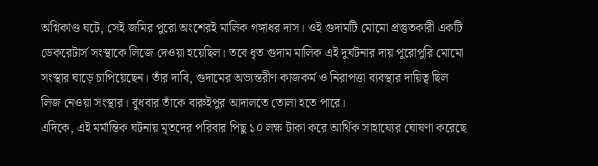অগ্নিকাণ্ড ঘটে, সেই জমির পুরো অংশেরই মালিক গঙ্গাধর দাস। ওই গুদামটি মোমো প্রস্তুতকারী একটি ডেকরেটার্স সংস্থাকে লিজে দেওয়া হয়েছিল। তবে ধৃত গুদাম মালিক এই দুর্ঘটনার দায় পুরোপুরি মোমো সংস্থার ঘাড়ে চাপিয়েছেন। তাঁর দাবি, গুদামের অভ্যন্তরীণ কাজকর্ম ও নিরাপত্তা ব্যবস্থার দায়িত্ব ছিল লিজ নেওয়া সংস্থার। বুধবার তাঁকে বারুইপুর আদালতে তোলা হতে পারে।
এদিকে, এই মর্মান্তিক ঘটনায় মৃতদের পরিবার পিছু ১০ লক্ষ টাকা করে আর্থিক সাহায্যের ঘোষণা করেছে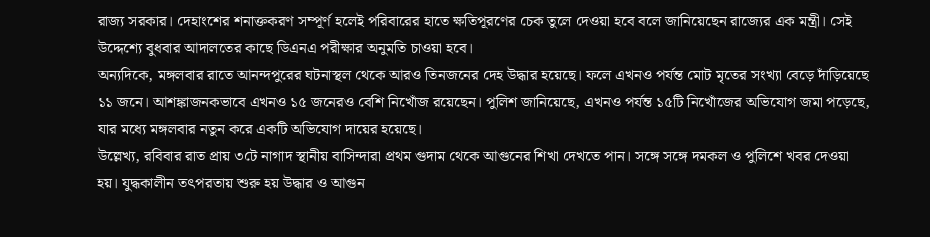রাজ্য সরকার। দেহাংশের শনাক্তকরণ সম্পূর্ণ হলেই পরিবারের হাতে ক্ষতিপূরণের চেক তুলে দেওয়া হবে বলে জানিয়েছেন রাজ্যের এক মন্ত্রী। সেই উদ্দেশ্যে বুধবার আদালতের কাছে ডিএনএ পরীক্ষার অনুমতি চাওয়া হবে।
অন্যদিকে, মঙ্গলবার রাতে আনন্দপুরের ঘটনাস্থল থেকে আরও তিনজনের দেহ উদ্ধার হয়েছে। ফলে এখনও পর্যন্ত মোট মৃতের সংখ্যা বেড়ে দাঁড়িয়েছে ১১ জনে। আশঙ্কাজনকভাবে এখনও ১৫ জনেরও বেশি নিখোঁজ রয়েছেন। পুলিশ জানিয়েছে, এখনও পর্যন্ত ১৫টি নিখোঁজের অভিযোগ জমা পড়েছে, যার মধ্যে মঙ্গলবার নতুন করে একটি অভিযোগ দায়ের হয়েছে।
উল্লেখ্য, রবিবার রাত প্রায় ৩টে নাগাদ স্থানীয় বাসিন্দারা প্রথম গুদাম থেকে আগুনের শিখা দেখতে পান। সঙ্গে সঙ্গে দমকল ও পুলিশে খবর দেওয়া হয়। যুদ্ধকালীন তৎপরতায় শুরু হয় উদ্ধার ও আগুন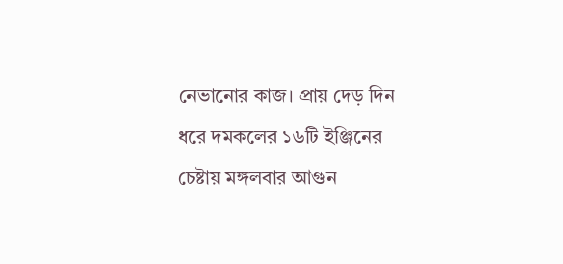নেভানোর কাজ। প্রায় দেড় দিন ধরে দমকলের ১৬টি ইঞ্জিনের চেষ্টায় মঙ্গলবার আগুন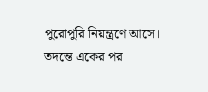পুরোপুরি নিয়ন্ত্রণে আসে। তদন্তে একের পর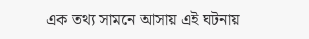এক তথ্য সামনে আসায় এই ঘটনায়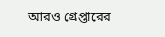আরও গ্রেপ্তারের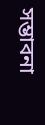সম্ভাবনা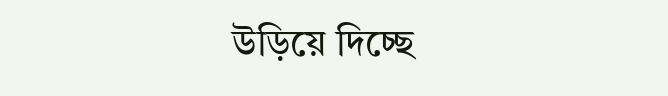উড়িয়ে দিচ্ছে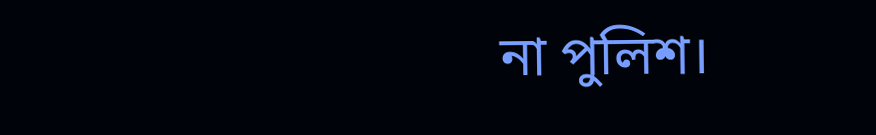না পুলিশ।